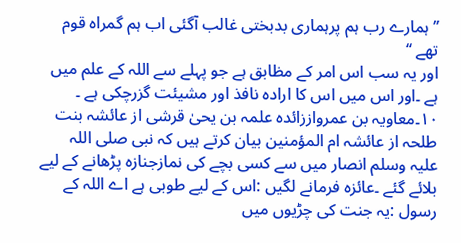’’ہمارے رب ہم پرہماری بدبختی غالب آگئی اب ہم گمراہ قوم تھے ‘‘
اور یہ سب اس امر کے مظابق ہے جو پہلے سے اللہ کے علم میں ہے ۔اور اس میں اس کا ارادہ نافذ اور مشیئت گزرچکی ہے ۔
۱۰۔معاویہ بن عمرواززائدہ علمہ بن یحیٰ قرشی از عائشہ بنت طلحہ از عائشہ ام المؤمنین بیان کرتے ہیں کہ نبی صلی اللہ علیہ وسلم انصار میں سے کسی بچے کی نمازجنازہ پڑھانے کے لیے بلائے گئے ۔عائزہ فرمانے لگیں :اس کے لیے طوبی ہے اے اللہ کے رسول :یہ جنت کی چڑیوں میں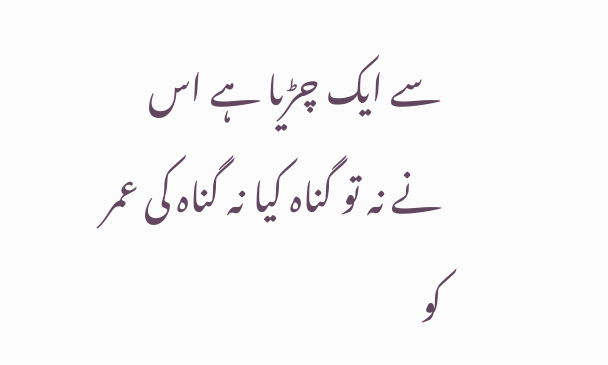سے ایک چڑیا ہے اس نے نہ تو گناہ کیا نہ گناہ کی عمر کو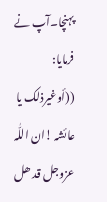پہنچا۔آپ نے فرمایا:
((أوغیرذلک یا عائشہ !ان اللّٰہ عزوجل قد ھل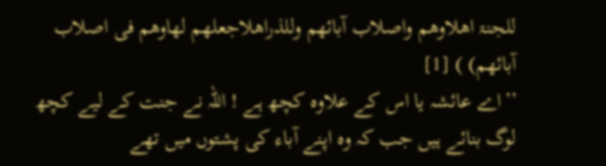للجنۃ اھلاوھم واصلاب آبائھم وللذراھلاجعلھم لھاوھم فی اصلاب آبائھم) ) [1]
’’اے عائشہ یا اس کے علاوہ کچھ ہے ! اللہ نے جنت کے لیے کچھ لوگ بنائے ہیں جب کہ وہ اپنے آباء کی پشتوں میں تھے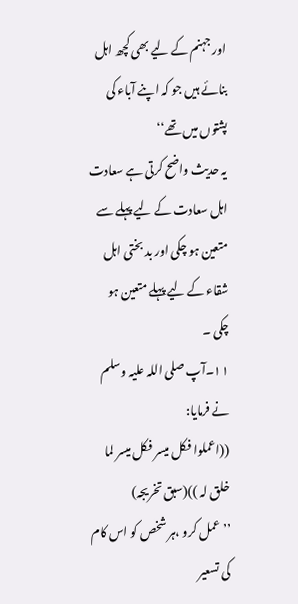اور جہنم کے لیے بھی کچھ اہل بنائے ہیں جو کہ اپنے آباء کی پشتوں میں تھے‘‘
یہ حدیث واضح کرتی ہے سعادت اہل سعادت کے لیے پہلے سے متعین ہو چکی اور بد بختی اہل شقاء کے لیے پہلے متعین ہو چکی ۔
۱۱۔آپ صلی اللہ علیہ وسلم نے فرمایا:
((اعملوا فکل میسر فکل میسر لما خلق لہ ))(سبق تخریجہ)
’’عمل کرو ،ہر شخص کو اس کام کی تسعیر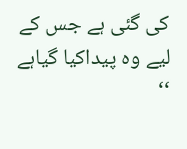کی گئی ہے جس کے لیے وہ پیداکیا گیاہے ‘‘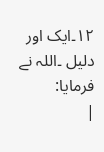۱۲۔ایک اور دلیل ۔اللہ نے فرمایا:
|